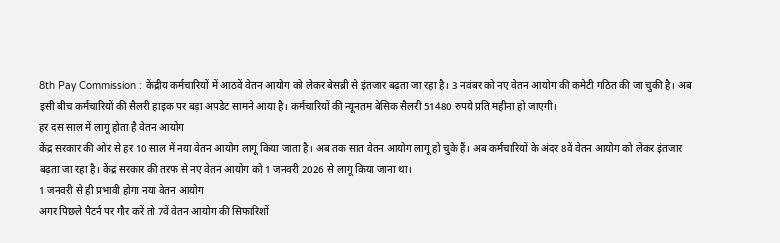8th Pay Commission : केंद्रीय कर्मचारियों में आठवें वेतन आयोग को लेकर बेसब्री से इंतजार बढ़ता जा रहा है। 3 नवंबर को नए वेतन आयोग की कमेटी गठित की जा चुकी है। अब इसी बीच कर्मचारियों की सैलरी हाइक पर बड़ा अपडेट सामने आया है। कर्मचारियों की न्यूनतम बेसिक सैलरी 51480 रुपये प्रति महीना हो जाएगी।
हर दस साल में लागू होता है वेतन आयोग
केंद्र सरकार की ओर से हर 10 साल में नया वेतन आयोग लागू किया जाता है। अब तक सात वेतन आयोग लागू हो चुके हैं। अब कर्मचारियों के अंदर 8वें वेतन आयोग को लेकर इंतजार बढ़ता जा रहा है। केंद्र सरकार की तरफ से नए वेतन आयोग को 1 जनवरी 2026 से लागू किया जाना था।
1 जनवरी से ही प्रभावी होगा नया वेतन आयोग
अगर पिछले पैटर्न पर गौर करें तो 7वें वेतन आयोग की सिफारिशों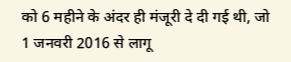को 6 महीने के अंदर ही मंजूरी दे दी गई थी, जो 1 जनवरी 2016 से लागू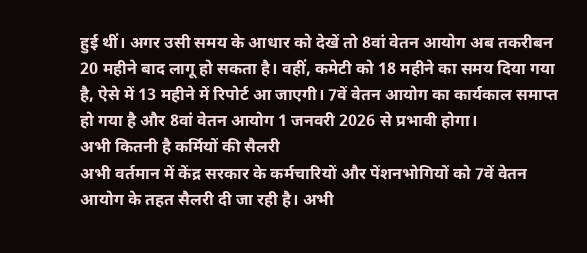हुई थीं। अगर उसी समय के आधार को देखें तो 8वां वेतन आयोग अब तकरीबन 20 महीने बाद लागू हो सकता है। वहीं, कमेटी को 18 महीने का समय दिया गया है, ऐसे में 13 महीने में रिपोर्ट आ जाएगी। 7वें वेतन आयोग का कार्यकाल समाप्त हो गया है और 8वां वेतन आयोग 1 जनवरी 2026 से प्रभावी होगा।
अभी कितनी है कर्मियों की सैलरी
अभी वर्तमान में केंद्र सरकार के कर्मचारियों और पेंशनभोगियों को 7वें वेतन आयोग के तहत सैलरी दी जा रही है। अभी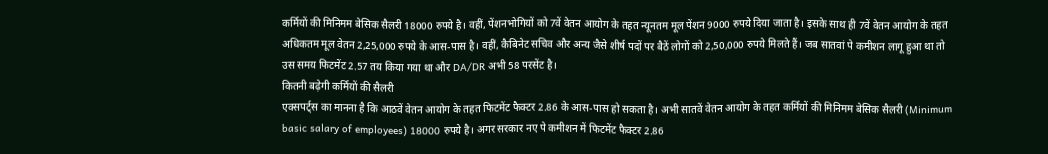कर्मियों की मिनिमम बेसिक सैलरी 18000 रुपये है। वहीं, पेंशनभोगियों को 7वें वेतन आयोग के तहत न्यूनतम मूल पेंशन 9000 रुपये दिया जाता है। इसके साथ ही 7वें वेतन आयोग के तहत अधिकतम मूल वेतन 2,25,000 रुपये के आस-पास है। वहीं, कैबिनेट सचिव और अन्य जैसे शीर्ष पदों पर बैठें लोगों को 2,50,000 रुपये मिलते हैं। जब सातवां पे कमीशन लागू हुआ था तो उस समय फिटमेंट 2.57 तय किया गया था और DA/DR अभी 58 परसेंट है।
कितनी बढ़ेगी कर्मियों की सैलरी
एक्सपर्ट्स का मानना है कि आठवें वेतन आयोग के तहत फिटमेंट फैक्टर 2.86 के आस-पास हो सकता है। अभी सातवें वेतन आयोग के तहत कर्मियों की मिनिमम बेसिक सैलरी (Minimum basic salary of employees) 18000 रुपये है। अगर सरकार नए पे कमीशन में फिटमेंट फैक्टर 2.86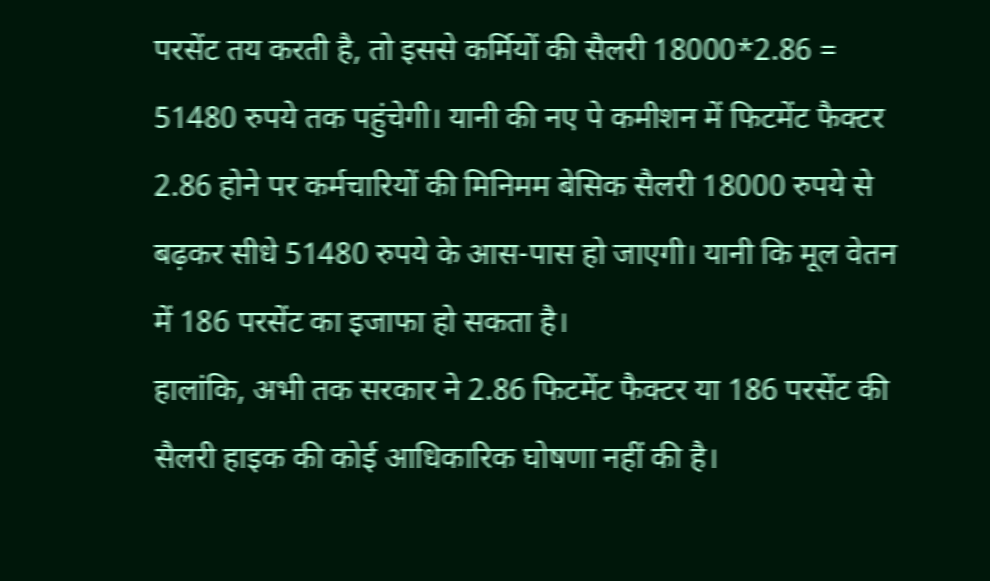परसेंट तय करती है, तो इससे कर्मियों की सैलरी 18000*2.86 = 51480 रुपये तक पहुंचेगी। यानी की नए पे कमीशन में फिटमेंट फैक्टर 2.86 होने पर कर्मचारियों की मिनिमम बेसिक सैलरी 18000 रुपये से बढ़कर सीधे 51480 रुपये के आस-पास हो जाएगी। यानी कि मूल वेतन में 186 परसेंट का इजाफा हो सकता है।
हालांकि, अभी तक सरकार ने 2.86 फिटमेंट फैक्टर या 186 परसेंट की सैलरी हाइक की कोई आधिकारिक घोषणा नहीं की है।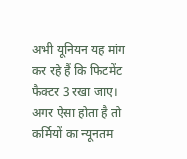अभी यूनियन यह मांग कर रहे हैं कि फिटमेंट फैक्टर 3 रखा जाए। अगर ऐसा होता है तो कर्मियों का न्यूनतम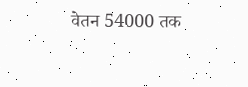वेतन 54000 तक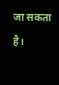जा सकता है।